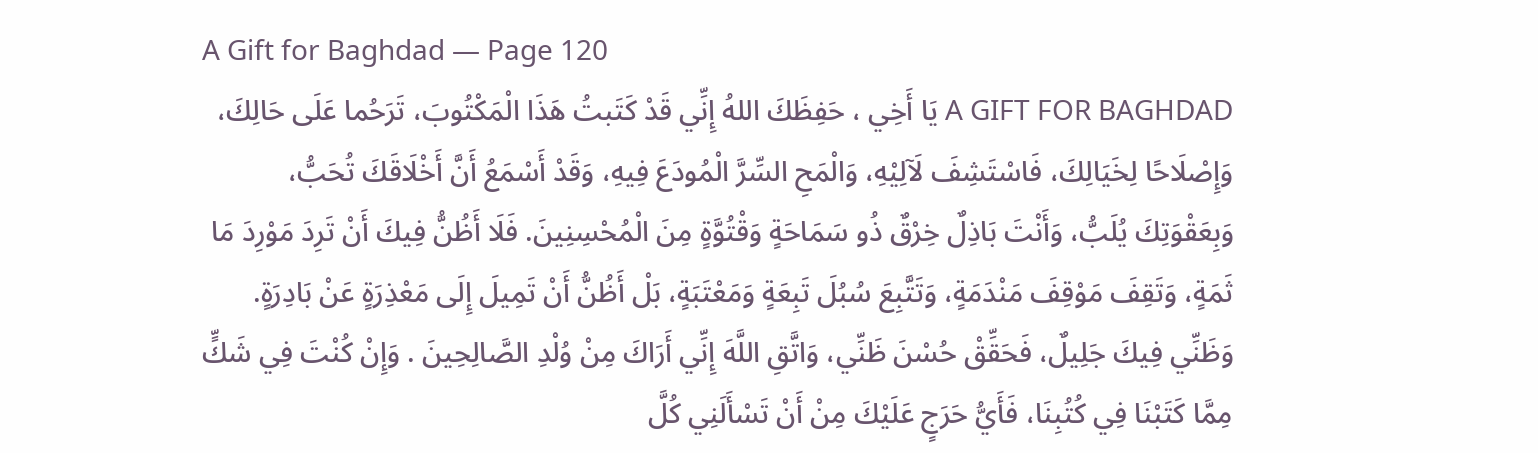A Gift for Baghdad — Page 120
A GIFT FOR BAGHDAD يَا أَخِي ، حَفِظَكَ اللهُ إِنِّي قَدْ كَتَبتُ هَذَا الْمَكْتُوبَ، تَرَحُما عَلَى حَالِكَ، وَإِصْلَاحًا لِخَيَالِكَ، فَاسْتَشِفَ لَآلِيْهِ، وَالْمَحِ السِّرَّ الْمُودَعَ فِيهِ، وَقَدْ أَسْمَعُ أَنَّ أَخْلَاقَكَ تُحَبُّ، وَبِعَقْوَتِكَ يُلَبُّ، وَأَنْتَ بَاذِلٌ خِرْقٌ ذُو سَمَاحَةٍ وَقْتُوَّةٍ مِنَ الْمُحْسِنِينَ. فَلَا أَظُنُّ فِيكَ أَنْ تَرِدَ مَوْرِدَ مَا ثَمَةٍ، وَتَقِفَ مَوْقِفَ مَنْدَمَةٍ، وَتَتَّبِعَ سُبُلَ تَبِعَةٍ وَمَعْتَبَةٍ، بَلْ أَظُنُّ أَنْ تَمِيلَ إِلَى مَعْذِرَةٍ عَنْ بَادِرَةٍ. وَظَنِّي فِيكَ جَلِيلٌ، فَحَقِّقْ حُسْنَ ظَنِّي، وَاتَّقِ اللَّهَ إِنِّي أَرَاكَ مِنْ وُلْدِ الصَّالِحِينَ . وَإِنْ كُنْتَ فِي شَكٍّ مِمَّا كَتَبْنَا فِي كُتُبِنَا، فَأَيُّ حَرَجٍ عَلَيْكَ مِنْ أَنْ تَسْأَلَنِي كُلَّ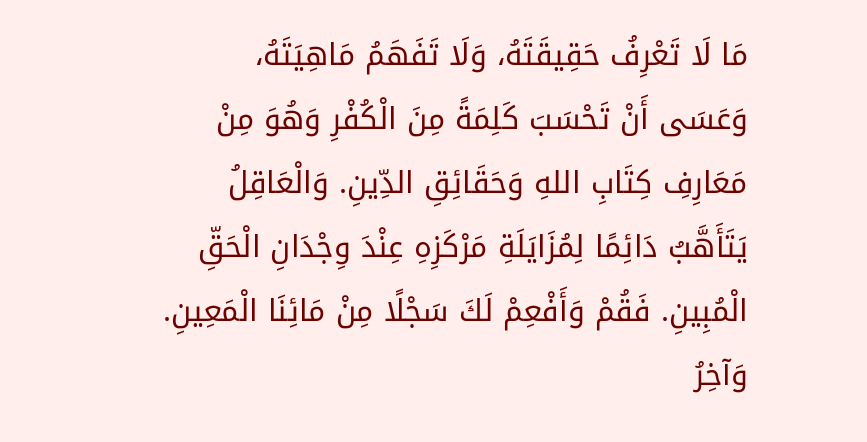مَا لَا تَعْرِفُ حَقِيقَتَهُ، وَلَا تَفَهَمُ مَاهِيَتَهُ، وَعَسَى أَنْ تَحْسَبَ كَلِمَةً مِنَ الْكُفْرِ وَهُوَ مِنْ مَعَارِفِ كِتَابِ اللهِ وَحَقَائِقِ الدِّينِ. وَالْعَاقِلُ يَتَأَهَّبُ دَائِمًا لِمُزَايَلَةِ مَرْكَزِهِ عِنْدَ وِجْدَانِ الْحَقِّ الْمُبِينِ. فَقُمْ وَأَفْعِمْ لَكَ سَجْلًا مِنْ مَائِنَا الْمَعِينِ. وَآخِرُ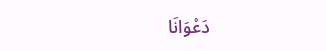دَعْوَانَا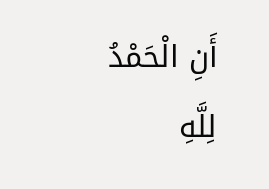أَنِ الْحَمْدُ لِلَّهِ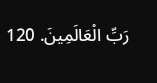رَبِّ الْعَالَمِينَ. 120